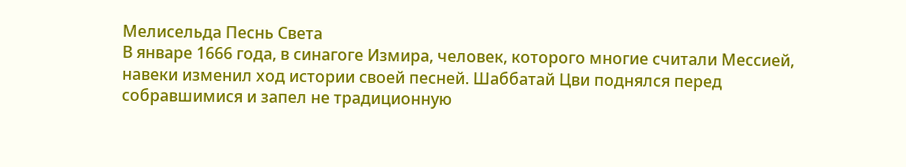Мелисельда Песнь Света
В январе 1666 года, в синагоге Измира, человек, которого многие считали Мессией, навеки изменил ход истории своей песней. Шаббатай Цви поднялся перед собравшимися и запел не традиционную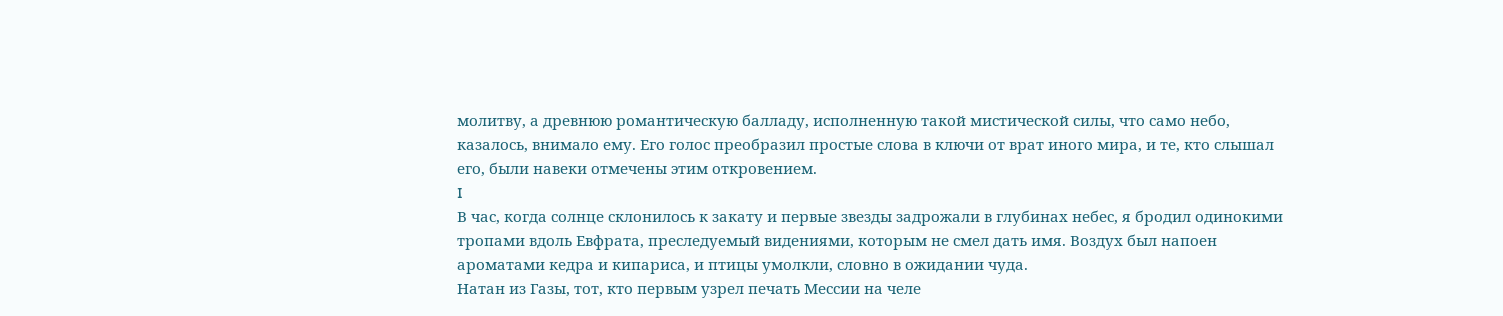молитву, а древнюю романтическую балладу, исполненную такой мистической силы, что само небо, казалось, внимало ему. Его голос преобразил простые слова в ключи от врат иного мира, и те, кто слышал его, были навеки отмечены этим откровением.
I
В час, когда солнце склонилось к закату и первые звезды задрожали в глубинах небес, я бродил одинокими тропами вдоль Евфрата, преследуемый видениями, которым не смел дать имя. Воздух был напоен ароматами кедра и кипариса, и птицы умолкли, словно в ожидании чуда.
Натан из Газы, тот, кто первым узрел печать Мессии на челе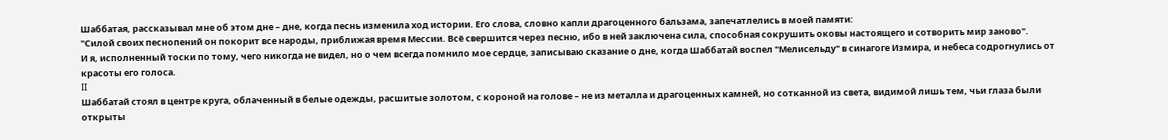Шаббатая, рассказывал мне об этом дне – дне, когда песнь изменила ход истории. Его слова, словно капли драгоценного бальзама, запечатлелись в моей памяти:
"Силой своих песнопений он покорит все народы, приближая время Мессии. Всё свершится через песню, ибо в ней заключена сила, способная сокрушить оковы настоящего и сотворить мир заново".
И я, исполненный тоски по тому, чего никогда не видел, но о чем всегда помнило мое сердце, записываю сказание о дне, когда Шаббатай воспел "Мелисельду" в синагоге Измира, и небеса содрогнулись от красоты его голоса.
II
Шаббатай стоял в центре круга, облаченный в белые одежды, расшитые золотом, с короной на голове – не из металла и драгоценных камней, но сотканной из света, видимой лишь тем, чьи глаза были открыты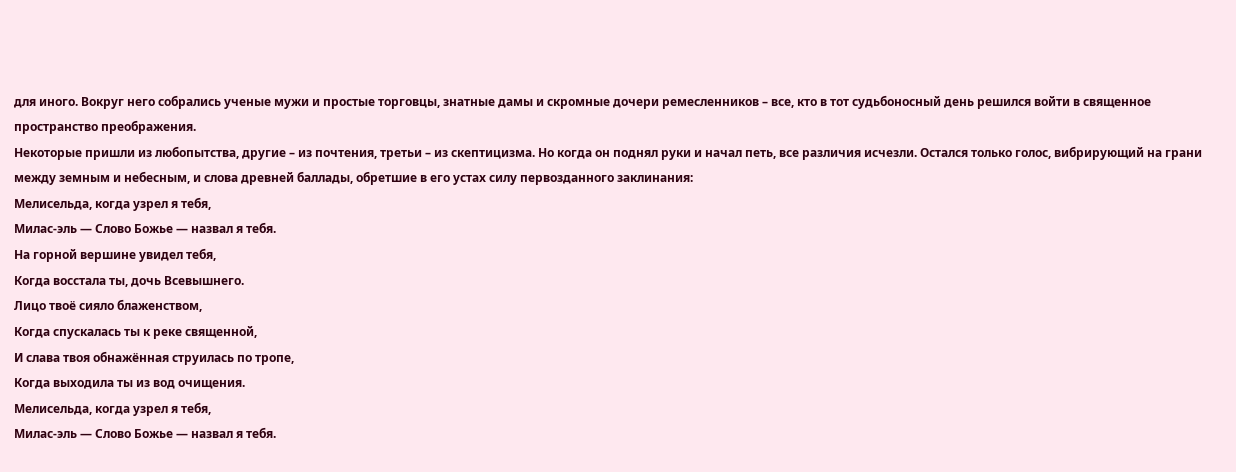для иного. Вокруг него собрались ученые мужи и простые торговцы, знатные дамы и скромные дочери ремесленников – все, кто в тот судьбоносный день решился войти в священное пространство преображения.
Некоторые пришли из любопытства, другие – из почтения, третьи – из скептицизма. Но когда он поднял руки и начал петь, все различия исчезли. Остался только голос, вибрирующий на грани между земным и небесным, и слова древней баллады, обретшие в его устах силу первозданного заклинания:
Мелисельда, когда узрел я тебя,
Милас-эль — Слово Божье — назвал я тебя.
На горной вершине увидел тебя,
Когда восстала ты, дочь Всевышнего.
Лицо твоё сияло блаженством,
Когда спускалась ты к реке священной,
И слава твоя обнажённая струилась по тропе,
Когда выходила ты из вод очищения.
Мелисельда, когда узрел я тебя,
Милас-эль — Слово Божье — назвал я тебя.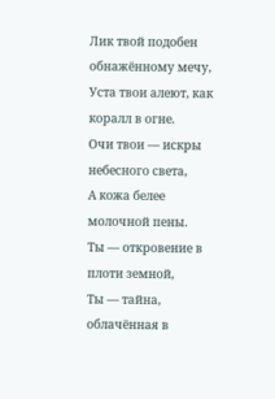Лик твой подобен обнажённому мечу,
Уста твои алеют, как коралл в огне.
Очи твои — искры небесного света,
А кожа белее молочной пены.
Ты — откровение в плоти земной,
Ты — тайна, облачённая в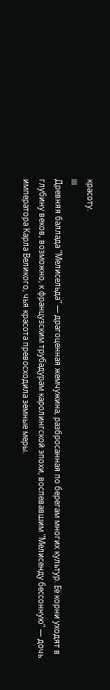красоту.
III
Древняя баллада "Мелисельда" — драгоценная жемчужина, разбросанная по берегам многих культур. Её корни уходят в глубину веков, возможно, к французским трубадурам каролингской эпохи, воспевавшим "Мелисенду бессонную" — дочь императора Карла Великого, чья красота превосходила земные меры.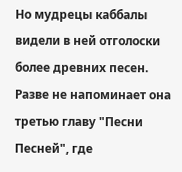Но мудрецы каббалы видели в ней отголоски более древних песен. Разве не напоминает она третью главу "Песни Песней", где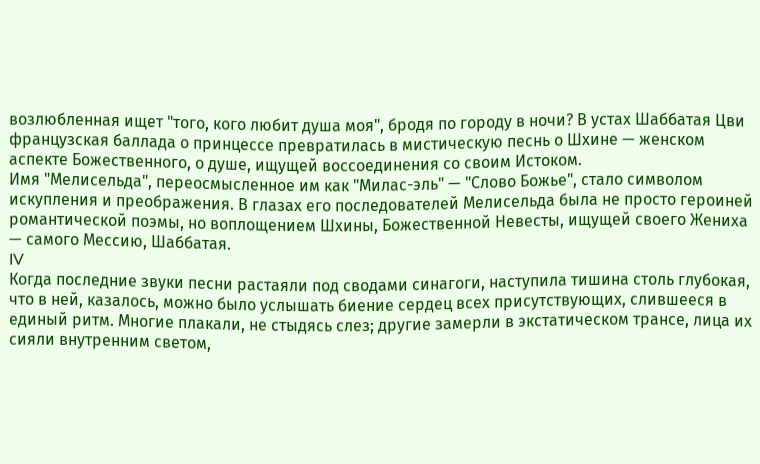возлюбленная ищет "того, кого любит душа моя", бродя по городу в ночи? В устах Шаббатая Цви французская баллада о принцессе превратилась в мистическую песнь о Шхине — женском аспекте Божественного, о душе, ищущей воссоединения со своим Истоком.
Имя "Мелисельда", переосмысленное им как "Милас-эль" — "Слово Божье", стало символом искупления и преображения. В глазах его последователей Мелисельда была не просто героиней романтической поэмы, но воплощением Шхины, Божественной Невесты, ищущей своего Жениха — самого Мессию, Шаббатая.
IV
Когда последние звуки песни растаяли под сводами синагоги, наступила тишина столь глубокая, что в ней, казалось, можно было услышать биение сердец всех присутствующих, слившееся в единый ритм. Многие плакали, не стыдясь слез; другие замерли в экстатическом трансе, лица их сияли внутренним светом,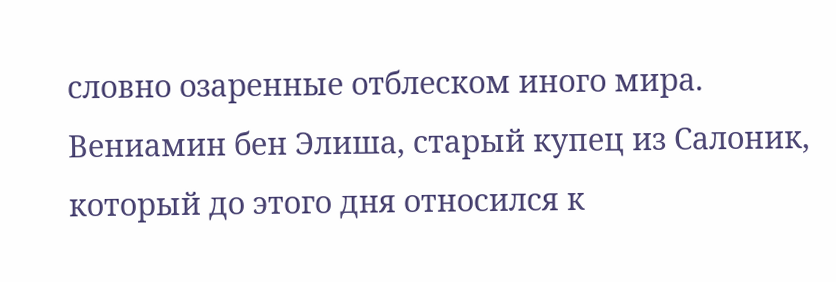словно озаренные отблеском иного мира.
Вениамин бен Элиша, старый купец из Салоник, который до этого дня относился к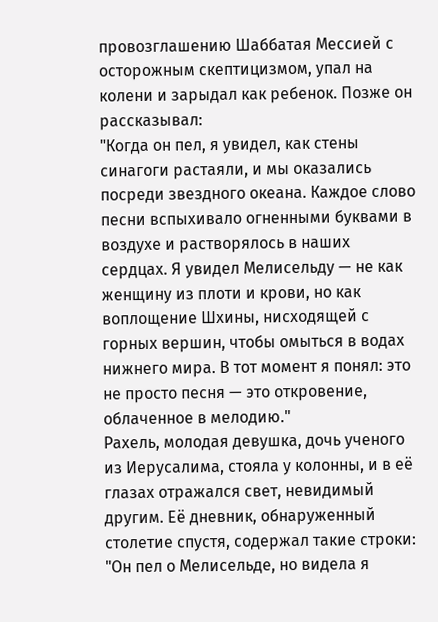провозглашению Шаббатая Мессией с осторожным скептицизмом, упал на колени и зарыдал как ребенок. Позже он рассказывал:
"Когда он пел, я увидел, как стены синагоги растаяли, и мы оказались посреди звездного океана. Каждое слово песни вспыхивало огненными буквами в воздухе и растворялось в наших сердцах. Я увидел Мелисельду — не как женщину из плоти и крови, но как воплощение Шхины, нисходящей с горных вершин, чтобы омыться в водах нижнего мира. В тот момент я понял: это не просто песня — это откровение, облаченное в мелодию."
Рахель, молодая девушка, дочь ученого из Иерусалима, стояла у колонны, и в её глазах отражался свет, невидимый другим. Её дневник, обнаруженный столетие спустя, содержал такие строки:
"Он пел о Мелисельде, но видела я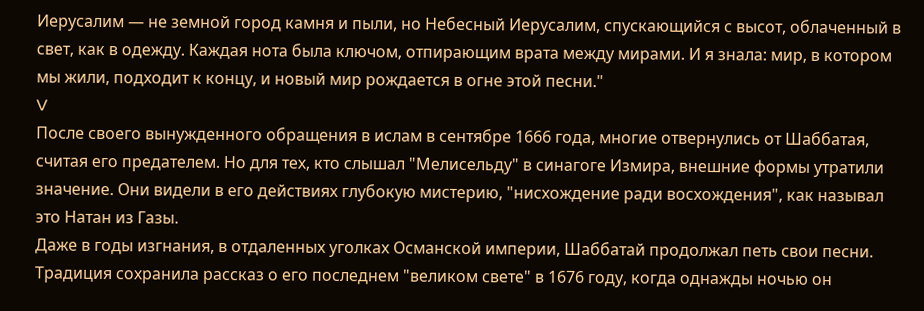Иерусалим — не земной город камня и пыли, но Небесный Иерусалим, спускающийся с высот, облаченный в свет, как в одежду. Каждая нота была ключом, отпирающим врата между мирами. И я знала: мир, в котором мы жили, подходит к концу, и новый мир рождается в огне этой песни."
V
После своего вынужденного обращения в ислам в сентябре 1666 года, многие отвернулись от Шаббатая, считая его предателем. Но для тех, кто слышал "Мелисельду" в синагоге Измира, внешние формы утратили значение. Они видели в его действиях глубокую мистерию, "нисхождение ради восхождения", как называл это Натан из Газы.
Даже в годы изгнания, в отдаленных уголках Османской империи, Шаббатай продолжал петь свои песни. Традиция сохранила рассказ о его последнем "великом свете" в 1676 году, когда однажды ночью он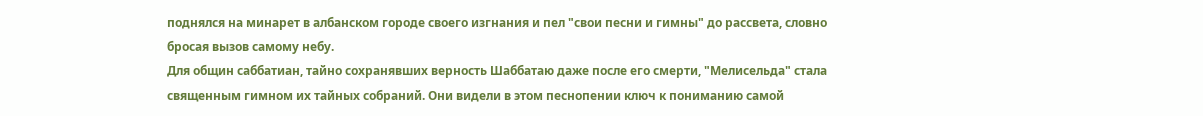поднялся на минарет в албанском городе своего изгнания и пел "свои песни и гимны" до рассвета, словно бросая вызов самому небу.
Для общин саббатиан, тайно сохранявших верность Шаббатаю даже после его смерти, "Мелисельда" стала священным гимном их тайных собраний. Они видели в этом песнопении ключ к пониманию самой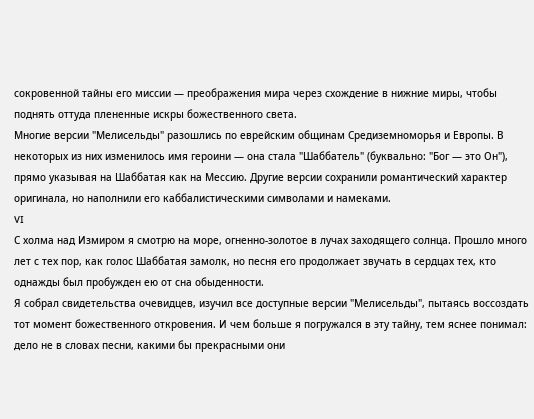сокровенной тайны его миссии — преображения мира через схождение в нижние миры, чтобы поднять оттуда плененные искры божественного света.
Многие версии "Мелисельды" разошлись по еврейским общинам Средиземноморья и Европы. В некоторых из них изменилось имя героини — она стала "Шаббатель" (буквально: "Бог — это Он"), прямо указывая на Шаббатая как на Мессию. Другие версии сохранили романтический характер оригинала, но наполнили его каббалистическими символами и намеками.
VI
С холма над Измиром я смотрю на море, огненно-золотое в лучах заходящего солнца. Прошло много лет с тех пор, как голос Шаббатая замолк, но песня его продолжает звучать в сердцах тех, кто однажды был пробужден ею от сна обыденности.
Я собрал свидетельства очевидцев, изучил все доступные версии "Мелисельды", пытаясь воссоздать тот момент божественного откровения. И чем больше я погружался в эту тайну, тем яснее понимал: дело не в словах песни, какими бы прекрасными они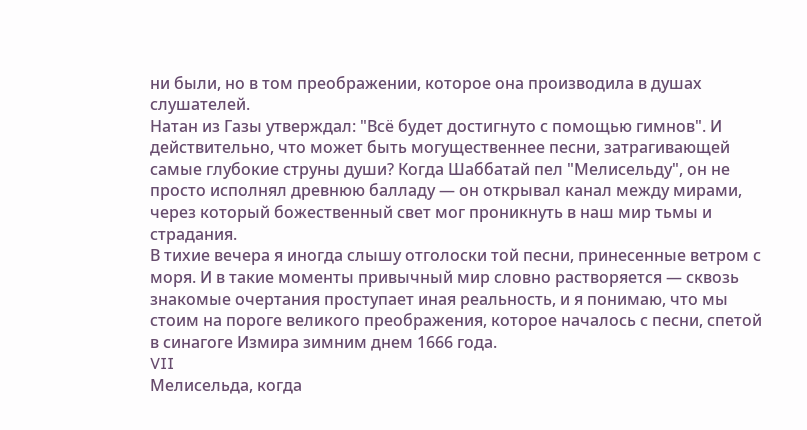ни были, но в том преображении, которое она производила в душах слушателей.
Натан из Газы утверждал: "Всё будет достигнуто с помощью гимнов". И действительно, что может быть могущественнее песни, затрагивающей самые глубокие струны души? Когда Шаббатай пел "Мелисельду", он не просто исполнял древнюю балладу — он открывал канал между мирами, через который божественный свет мог проникнуть в наш мир тьмы и страдания.
В тихие вечера я иногда слышу отголоски той песни, принесенные ветром с моря. И в такие моменты привычный мир словно растворяется — сквозь знакомые очертания проступает иная реальность, и я понимаю, что мы стоим на пороге великого преображения, которое началось с песни, спетой в синагоге Измира зимним днем 1666 года.
VII
Мелисельда, когда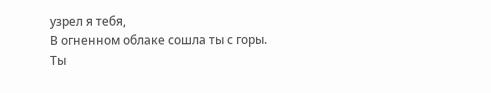узрел я тебя,
В огненном облаке сошла ты с горы.
Ты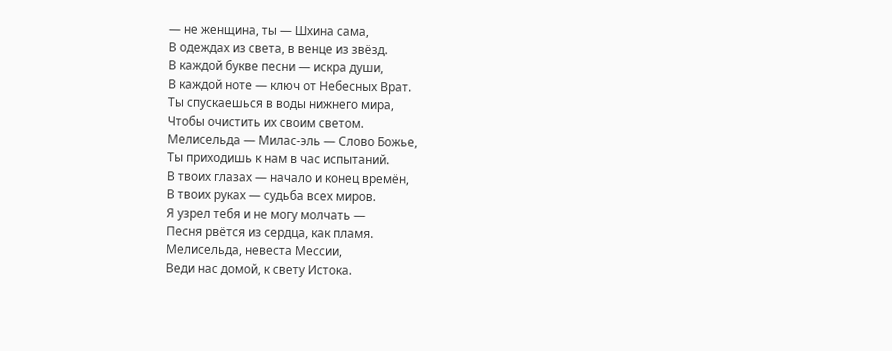— не женщина, ты — Шхина сама,
В одеждах из света, в венце из звёзд.
В каждой букве песни — искра души,
В каждой ноте — ключ от Небесных Врат.
Ты спускаешься в воды нижнего мира,
Чтобы очистить их своим светом.
Мелисельда — Милас-эль — Слово Божье,
Ты приходишь к нам в час испытаний.
В твоих глазах — начало и конец времён,
В твоих руках — судьба всех миров.
Я узрел тебя и не могу молчать —
Песня рвётся из сердца, как пламя.
Мелисельда, невеста Мессии,
Веди нас домой, к свету Истока.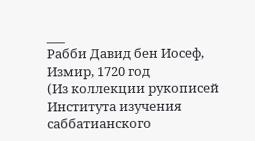___
Рабби Давид бен Иосеф, Измир, 1720 год
(Из коллекции рукописей Института изучения саббатианского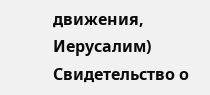движения, Иерусалим)
Свидетельство о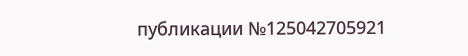публикации №125042705921